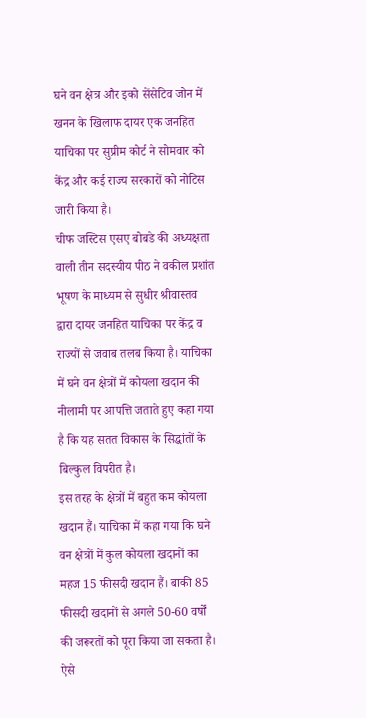घने वन क्षेत्र और इको सेंसेटिव जोन में खनन के खिलाफ दायर एक जनहित याचिका पर सुप्रीम कोर्ट ने सोमवार को केंद्र और कई राज्य सरकारों को नोटिस जारी किया है।
चीफ जस्टिस एसए बोबडे की अध्यक्षता वाली तीन सदस्यीय पीठ ने वकील प्रशांत भूषण के माध्यम से सुधीर श्रीवास्तव द्वारा दायर जनहित याचिका पर केंद्र व राज्यों से जवाब तलब किया है। याचिका में घने वन क्षेत्रों में कोयला खदान की नीलामी पर आपत्ति जताते हुए कहा गया है कि यह सतत विकास के सिद्धांतों के बिल्कुल विपरीत है।
इस तरह के क्षेत्रों में बहुत कम कोयला खदान हैं। याचिका में कहा गया कि घने वन क्षेत्रों में कुल कोयला खदानों का महज 15 फीसदी खदान हैं। बाकी 85 फीसदी खदानों से अगले 50-60 वर्षों की जरूरतों को पूरा किया जा सकता है। ऐसे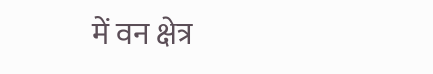में वन क्षेत्र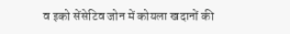व इको सेंसेटिव जोन में कोयला खदानों की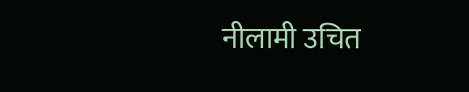नीलामी उचित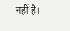नहीं है।